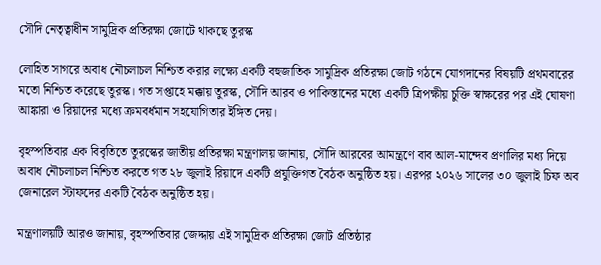সৌদি নেতৃত্বাধীন সামুদ্রিক প্রতিরক্ষা জোটে থাকছে তুরস্ক

লোহিত সাগরে অবাধ নৌচলাচল নিশ্চিত করার লক্ষ্যে একটি বহুজাতিক সামুদ্রিক প্রতিরক্ষা জোট গঠনে যোগদানের বিষয়টি প্রথমবারের মতো নিশ্চিত করেছে তুরস্ক। গত সপ্তাহে মক্কায় তুরস্ক, সৌদি আরব ও পাকিস্তানের মধ্যে একটি ত্রিপক্ষীয় চুক্তি স্বাক্ষরের পর এই ঘোষণা আঙ্কারা ও রিয়াদের মধ্যে ক্রমবর্ধমান সহযোগিতার ইঙ্গিত দেয়।

বৃহস্পতিবার এক বিবৃতিতে তুরস্কের জাতীয় প্রতিরক্ষা মন্ত্রণালয় জানায়, সৌদি আরবের আমন্ত্রণে বাব আল-মান্দেব প্রণালির মধ্য দিয়ে অবাধ নৌচলাচল নিশ্চিত করতে গত ২৮ জুলাই রিয়াদে একটি প্রযুক্তিগত বৈঠক অনুষ্ঠিত হয়। এরপর ২০২৬ সালের ৩০ জুলাই চিফ অব জেনারেল স্টাফদের একটি বৈঠক অনুষ্ঠিত হয়।

মন্ত্রণালয়টি আরও জানায়, বৃহস্পতিবার জেদ্দায় এই সামুদ্রিক প্রতিরক্ষা জোট প্রতিষ্ঠার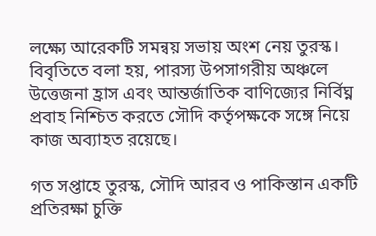লক্ষ্যে আরেকটি সমন্বয় সভায় অংশ নেয় তুরস্ক। বিবৃতিতে বলা হয়, পারস্য উপসাগরীয় অঞ্চলে উত্তেজনা হ্রাস এবং আন্তর্জাতিক বাণিজ্যের নির্বিঘ্ন প্রবাহ নিশ্চিত করতে সৌদি কর্তৃপক্ষকে সঙ্গে নিয়ে কাজ অব্যাহত রয়েছে।

গত সপ্তাহে তুরস্ক, সৌদি আরব ও পাকিস্তান একটি প্রতিরক্ষা চুক্তি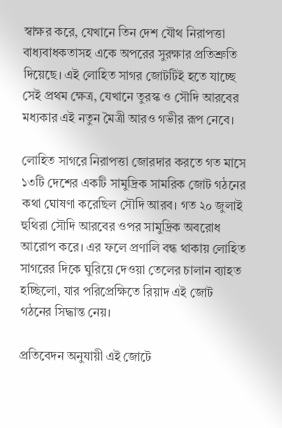স্বাক্ষর করে, যেখানে তিন দেশ যৌথ নিরাপত্তা বাধ্যবাধকতাসহ একে অপরের সুরক্ষার প্রতিশ্রুতি দিয়েছে। এই লোহিত সাগর জোটটিই হতে যাচ্ছে সেই প্রথম ক্ষেত্র, যেখানে তুরস্ক ও সৌদি আরবের মধ্যকার এই নতুন মৈত্রী আরও গভীর রূপ নেবে।

লোহিত সাগরে নিরাপত্তা জোরদার করতে গত মাসে ১৩টি দেশের একটি সামুদ্রিক সামরিক জোট গঠনের কথা ঘোষণা করেছিল সৌদি আরব। গত ২০ জুলাই হুথিরা সৌদি আরবের ওপর সামুদ্রিক অবরোধ আরোপ করে। এর ফলে প্রণালি বন্ধ থাকায় লোহিত সাগরের দিকে ঘুরিয়ে দেওয়া তেলের চালান ব্যাহত হচ্ছিলো, যার পরিপ্রেক্ষিতে রিয়াদ এই জোট গঠনের সিদ্ধান্ত নেয়।

প্রতিবেদন অনুযায়ী এই জোটে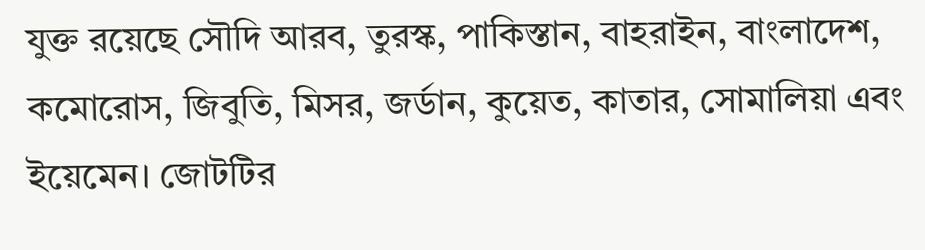যুক্ত রয়েছে সৌদি আরব, তুরস্ক, পাকিস্তান, বাহরাইন, বাংলাদেশ, কমোরোস, জিবুতি, মিসর, জর্ডান, কুয়েত, কাতার, সোমালিয়া এবং ইয়েমেন। জোটটির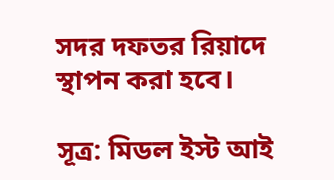সদর দফতর রিয়াদে স্থাপন করা হবে।

সূত্র: মিডল ইস্ট আই